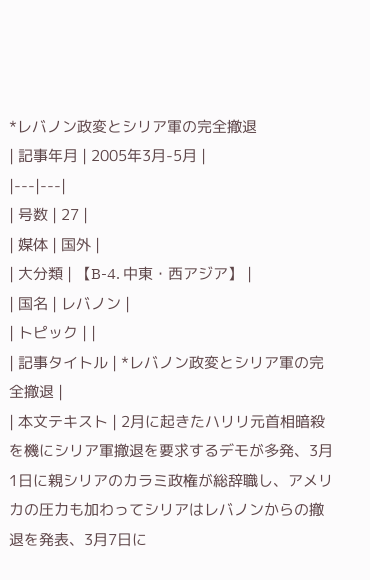*レバノン政変とシリア軍の完全撤退
| 記事年月 | 2005年3月-5月 |
|---|---|
| 号数 | 27 |
| 媒体 | 国外 |
| 大分類 | 【B-4. 中東・西アジア】 |
| 国名 | レバノン |
| トピック | |
| 記事タイトル | *レバノン政変とシリア軍の完全撤退 |
| 本文テキスト | 2月に起きたハリリ元首相暗殺を機にシリア軍撤退を要求するデモが多発、3月1日に親シリアのカラミ政権が総辞職し、アメリカの圧力も加わってシリアはレバノンからの撤退を発表、3月7日に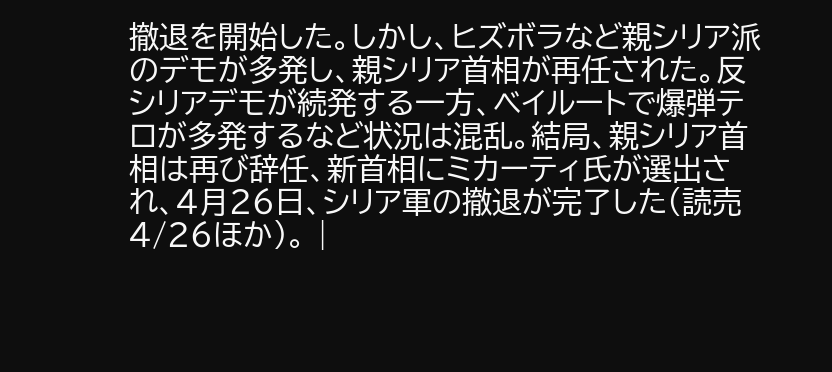撤退を開始した。しかし、ヒズボラなど親シリア派のデモが多発し、親シリア首相が再任された。反シリアデモが続発する一方、ベイルートで爆弾テロが多発するなど状況は混乱。結局、親シリア首相は再び辞任、新首相にミカーティ氏が選出され、4月26日、シリア軍の撤退が完了した(読売 4/26ほか)。 |